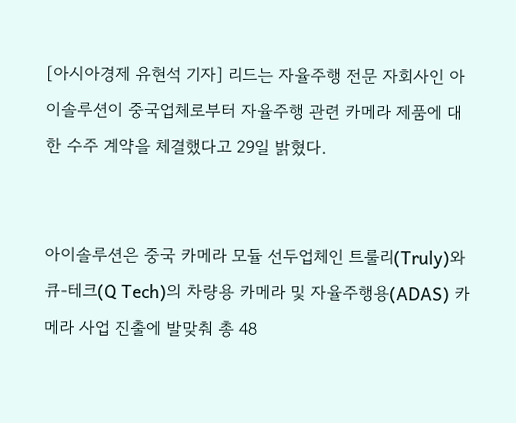[아시아경제 유현석 기자] 리드는 자율주행 전문 자회사인 아이솔루션이 중국업체로부터 자율주행 관련 카메라 제품에 대한 수주 계약을 체결했다고 29일 밝혔다.


아이솔루션은 중국 카메라 모듈 선두업체인 트룰리(Truly)와 큐-테크(Q Tech)의 차량용 카메라 및 자율주행용(ADAS) 카메라 사업 진출에 발맞춰 총 48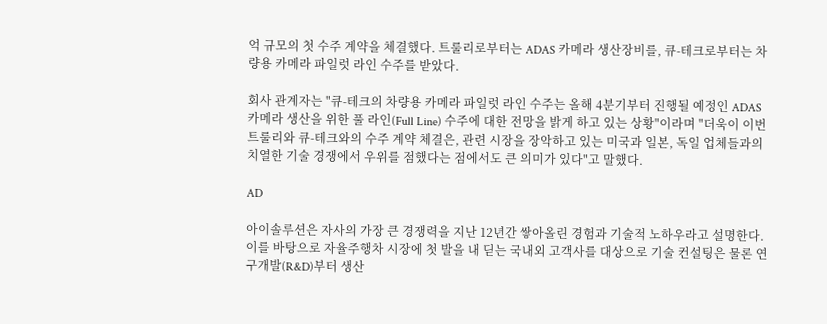억 규모의 첫 수주 계약을 체결했다. 트룰리로부터는 ADAS 카메라 생산장비를, 큐-테크로부터는 차량용 카메라 파일럿 라인 수주를 받았다.

회사 관계자는 "큐-테크의 차량용 카메라 파일럿 라인 수주는 올해 4분기부터 진행될 예정인 ADAS 카메라 생산을 위한 풀 라인(Full Line) 수주에 대한 전망을 밝게 하고 있는 상황"이라며 "더욱이 이번 트룰리와 큐-테크와의 수주 계약 체결은, 관련 시장을 장악하고 있는 미국과 일본, 독일 업체들과의 치열한 기술 경쟁에서 우위를 점했다는 점에서도 큰 의미가 있다"고 말했다.

AD

아이솔루션은 자사의 가장 큰 경쟁력을 지난 12년간 쌓아올린 경험과 기술적 노하우라고 설명한다. 이를 바탕으로 자율주행차 시장에 첫 발을 내 딛는 국내외 고객사를 대상으로 기술 컨설팅은 물론 연구개발(R&D)부터 생산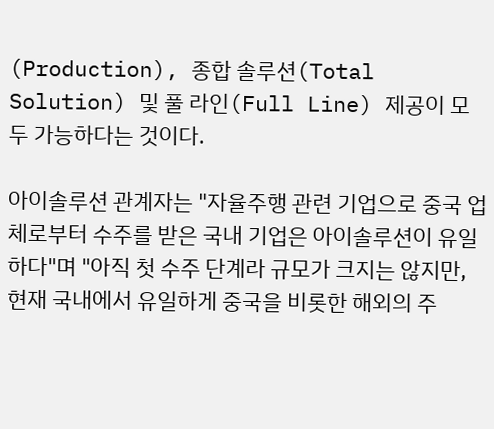(Production), 종합 솔루션(Total Solution) 및 풀 라인(Full Line) 제공이 모두 가능하다는 것이다.

아이솔루션 관계자는 "자율주행 관련 기업으로 중국 업체로부터 수주를 받은 국내 기업은 아이솔루션이 유일하다"며 "아직 첫 수주 단계라 규모가 크지는 않지만, 현재 국내에서 유일하게 중국을 비롯한 해외의 주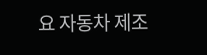요 자동차 제조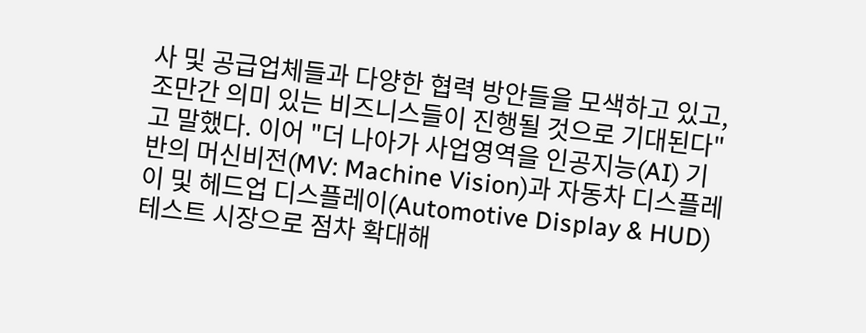사 및 공급업체들과 다양한 협력 방안들을 모색하고 있고, 조만간 의미 있는 비즈니스들이 진행될 것으로 기대된다"고 말했다. 이어 "더 나아가 사업영역을 인공지능(AI) 기반의 머신비전(MV: Machine Vision)과 자동차 디스플레이 및 헤드업 디스플레이(Automotive Display & HUD) 테스트 시장으로 점차 확대해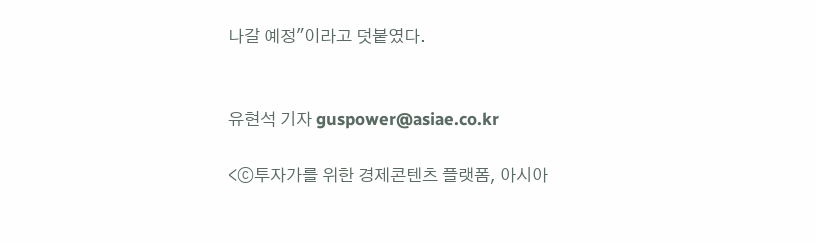나갈 예정"이라고 덧붙였다.


유현석 기자 guspower@asiae.co.kr

<ⓒ투자가를 위한 경제콘텐츠 플랫폼, 아시아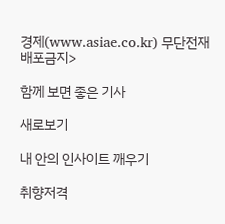경제(www.asiae.co.kr) 무단전재 배포금지>

함께 보면 좋은 기사

새로보기

내 안의 인사이트 깨우기

취향저격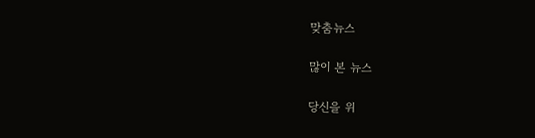맞춤뉴스

많이 본 뉴스

당신을 위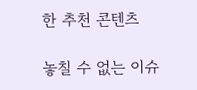한 추천 콘텐츠

놓칠 수 없는 이슈